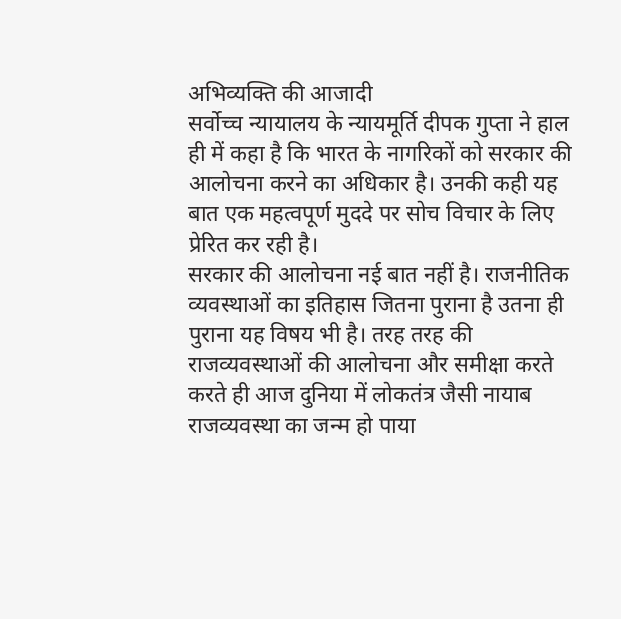अभिव्यक्ति की आजादी
सर्वोच्च न्यायालय के न्यायमूर्ति दीपक गुप्ता ने हाल ही में कहा है कि भारत के नागरिकों को सरकार की आलोचना करने का अधिकार है। उनकी कही यह बात एक महत्वपूर्ण मुददे पर सोच विचार के लिए प्रेरित कर रही है।
सरकार की आलोचना नई बात नहीं है। राजनीतिक व्यवस्थाओं का इतिहास जितना पुराना है उतना ही पुराना यह विषय भी है। तरह तरह की राजव्यवस्थाओं की आलोचना और समीक्षा करते करते ही आज दुनिया में लोकतंत्र जैसी नायाब राजव्यवस्था का जन्म हो पाया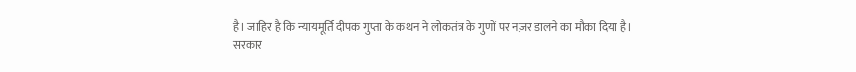है। जाहिर है कि न्यायमूर्ति दीपक गुप्ता के कथन ने लोकतंत्र के गुणों पर नज़र डालने का मौका दिया है।
सरकार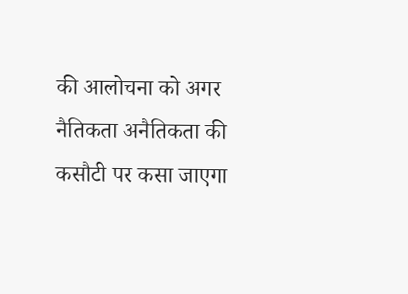की आलोचना को अगर नैतिकता अनैतिकता की कसौटी पर कसा जाएगा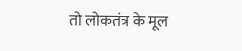तो लोकतंत्र के मूल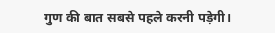गुण की बात सबसे पहले करनी पड़ेगी।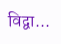विद्वा...